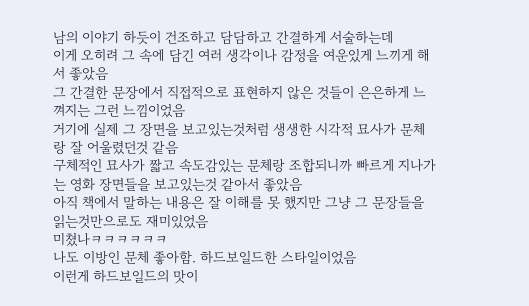남의 이야기 하듯이 건조하고 담담하고 간결하게 서술하는데
이게 오히려 그 속에 담긴 여러 생각이나 감정을 여운있게 느끼게 해서 좋았음
그 간결한 문장에서 직접적으로 표현하지 않은 것들이 은은하게 느껴지는 그런 느낌이었음
거기에 실제 그 장면을 보고있는것처럼 생생한 시각적 묘사가 문체랑 잘 어울렸던것 같음
구체적인 묘사가 짧고 속도감있는 문체랑 조합되니까 빠르게 지나가는 영화 장면들을 보고있는것 같아서 좋았음
아직 책에서 말하는 내용은 잘 이해를 못 했지만 그냥 그 문장들을 읽는것만으로도 재미있었음
미쳤나ㅋㅋㅋㅋㅋㅋ
나도 이방인 문체 좋아함. 하드보일드한 스타일이었음
이런게 하드보일드의 맛이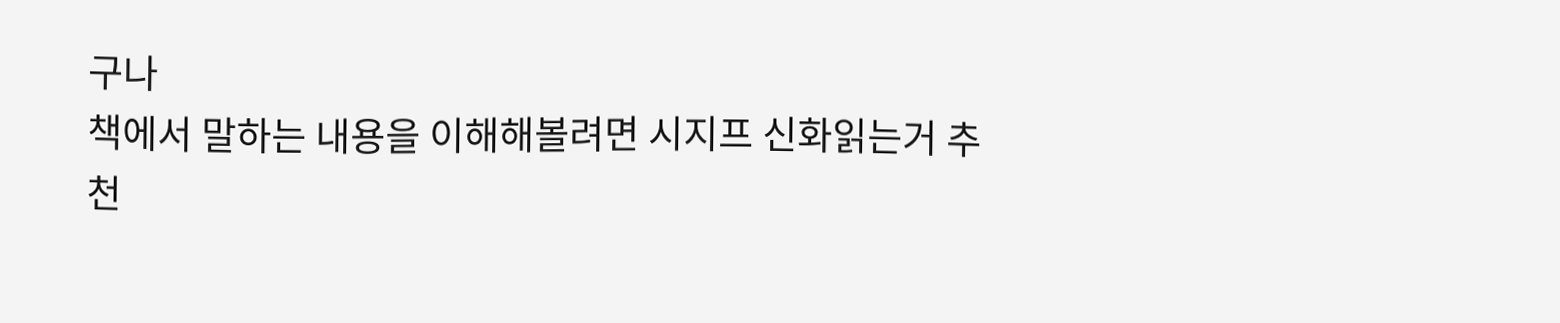구나
책에서 말하는 내용을 이해해볼려면 시지프 신화읽는거 추천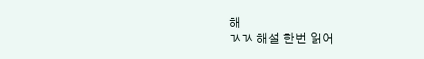해
ㄳㄳ 해설 한번 읽어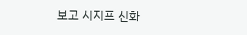보고 시지프 신화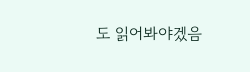도 읽어봐야겠음